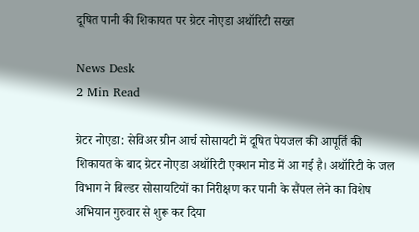दूषित पानी की शिकायत पर ग्रेटर नोएडा अथॉरिटी सख्त

News Desk
2 Min Read

ग्रेटर नोएडा: सेविअर ग्रीन आर्च सोसायटी में दूषित पेयजल की आपूर्ति की शिकायत के बाद ग्रेटर नोएडा अथॉरिटी एक्शन मोड में आ गई है। अथॉरिटी के जल विभाग ने बिल्डर सोसायटियों का निरीक्षण कर पानी के सैंपल लेने का विशेष अभियान गुरुवार से शुरू कर दिया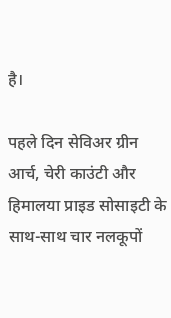है।

पहले दिन सेविअर ग्रीन आर्च, चेरी काउंटी और हिमालया प्राइड सोसाइटी के साथ-साथ चार नलकूपों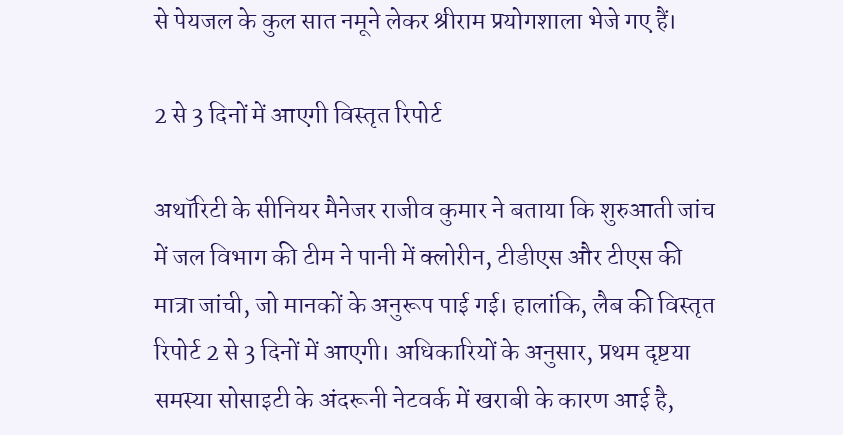से पेयजल के कुल सात नमूने लेकर श्रीराम प्रयोगशाला भेजे गए हैं।

2 से 3 दिनों में आएगी विस्तृत रिपोर्ट

अथॉरिटी के सीनियर मैनेजर राजीव कुमार ने बताया कि शुरुआती जांच में जल विभाग की टीम ने पानी में क्लोरीन, टीडीएस और टीएस की मात्रा जांची, जो मानकों के अनुरूप पाई गई। हालांकि, लैब की विस्तृत रिपोर्ट 2 से 3 दिनों में आएगी। अधिकारियों के अनुसार, प्रथम दृष्टया समस्या सोसाइटी के अंदरूनी नेटवर्क में खराबी के कारण आई है,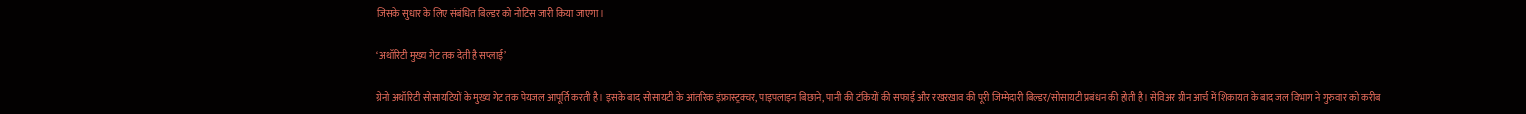जिसके सुधार के लिए संबंधित बिल्डर को नोटिस जारी किया जाएगा।

‘अथॉरिटी मुख्य गेट तक देती है सप्लाई’

ग्रेनो अथॉरिटी सोसायटियों के मुख्य गेट तक पेयजल आपूर्ति करती है। इसके बाद सोसायटी के आंतरिक इंफ्रास्ट्रक्चर, पाइपलाइन बिछाने, पानी की टंकियों की सफाई और रखरखाव की पूरी जिम्मेदारी बिल्डर/सोसायटी प्रबंधन की होती है। सेविअर ग्रीन आर्च में शिकायत के बाद जल विभाग ने गुरुवार को करीब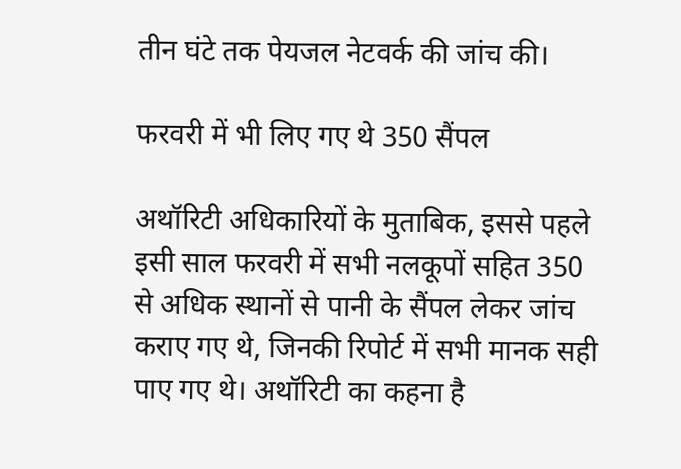तीन घंटे तक पेयजल नेटवर्क की जांच की।

फरवरी में भी लिए गए थे 350 सैंपल

अथॉरिटी अधिकारियों के मुताबिक, इससे पहले इसी साल फरवरी में सभी नलकूपों सहित 350 से अधिक स्थानों से पानी के सैंपल लेकर जांच कराए गए थे, जिनकी रिपोर्ट में सभी मानक सही पाए गए थे। अथॉरिटी का कहना है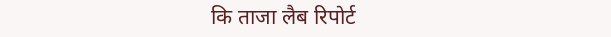कि ताजा लैब रिपोर्ट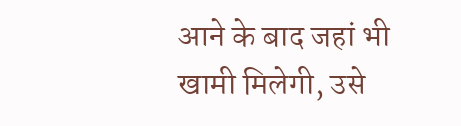आने के बाद जहां भी खामी मिलेगी, उसे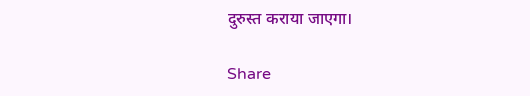दुरुस्त कराया जाएगा।

Share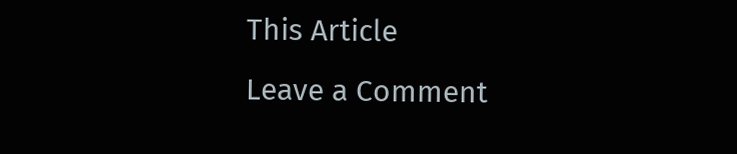This Article
Leave a Comment